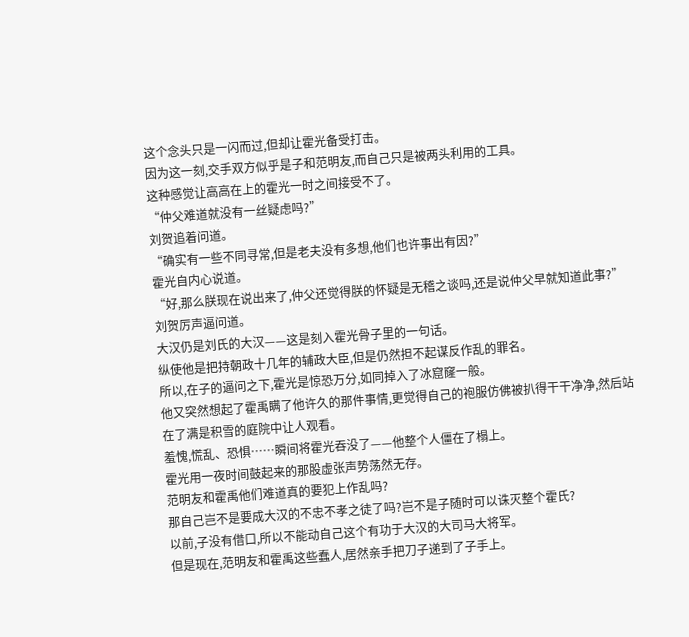这个念头只是一闪而过,但却让霍光备受打击。
因为这一刻,交手双方似乎是子和范明友,而自己只是被两头利用的工具。
这种感觉让高高在上的霍光一时之间接受不了。
“仲父难道就没有一丝疑虑吗?”
刘贺追着问道。
“确实有一些不同寻常,但是老夫没有多想,他们也许事出有因?”
霍光自内心说道。
“好,那么朕现在说出来了,仲父还觉得朕的怀疑是无稽之谈吗,还是说仲父早就知道此事?”
刘贺厉声逼问道。
大汉仍是刘氏的大汉——这是刻入霍光骨子里的一句话。
纵使他是把持朝政十几年的辅政大臣,但是仍然担不起谋反作乱的罪名。
所以,在子的逼问之下,霍光是惊恐万分,如同掉入了冰窟窿一般。
他又突然想起了霍禹瞒了他许久的那件事情,更觉得自己的袍服仿佛被扒得干干净净,然后站在了满是积雪的庭院中让人观看。
羞愧,慌乱、恐惧……瞬间将霍光吞没了——他整个人僵在了榻上。
霍光用一夜时间鼓起来的那股虚张声势荡然无存。
范明友和霍禹他们难道真的要犯上作乱吗?
那自己岂不是要成大汉的不忠不孝之徒了吗?岂不是子随时可以诛灭整个霍氏?
以前,子没有借口,所以不能动自己这个有功于大汉的大司马大将军。
但是现在,范明友和霍禹这些蠢人,居然亲手把刀子递到了子手上。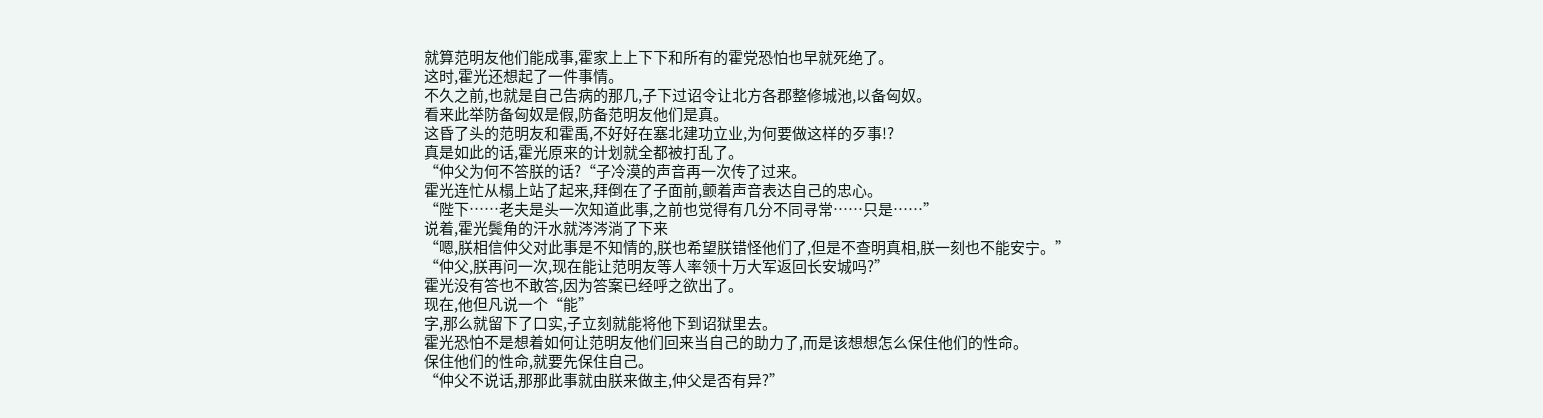就算范明友他们能成事,霍家上上下下和所有的霍党恐怕也早就死绝了。
这时,霍光还想起了一件事情。
不久之前,也就是自己告病的那几,子下过诏令让北方各郡整修城池,以备匈奴。
看来此举防备匈奴是假,防备范明友他们是真。
这昏了头的范明友和霍禹,不好好在塞北建功立业,为何要做这样的歹事!?
真是如此的话,霍光原来的计划就全都被打乱了。
“仲父为何不答朕的话?“子冷漠的声音再一次传了过来。
霍光连忙从榻上站了起来,拜倒在了子面前,颤着声音表达自己的忠心。
“陛下……老夫是头一次知道此事,之前也觉得有几分不同寻常……只是……”
说着,霍光鬓角的汗水就涔涔淌了下来
“嗯,朕相信仲父对此事是不知情的,朕也希望朕错怪他们了,但是不查明真相,朕一刻也不能安宁。”
“仲父,朕再问一次,现在能让范明友等人率领十万大军返回长安城吗?”
霍光没有答也不敢答,因为答案已经呼之欲出了。
现在,他但凡说一个“能”
字,那么就留下了口实,子立刻就能将他下到诏狱里去。
霍光恐怕不是想着如何让范明友他们回来当自己的助力了,而是该想想怎么保住他们的性命。
保住他们的性命,就要先保住自己。
“仲父不说话,那那此事就由朕来做主,仲父是否有异?”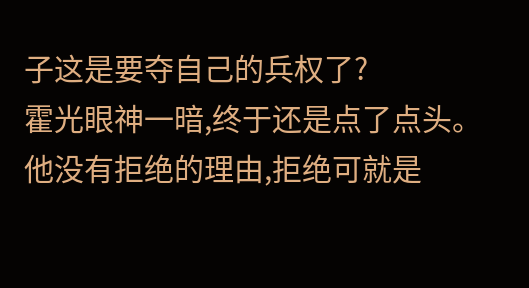子这是要夺自己的兵权了?
霍光眼神一暗,终于还是点了点头。
他没有拒绝的理由,拒绝可就是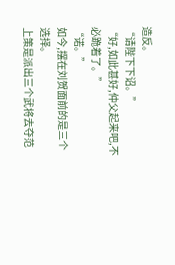造反。
“请陛下下诏。”
“好,如此甚好,仲父起来吧,不必跪着了。”
“诺。”
如今,摆在刘贺面前的是三个选择。
上策是派出三个武将去夺范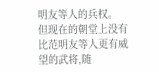明友等人的兵权。
但现在的朝堂上没有比范明友等人更有威望的武将,随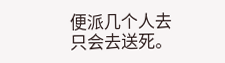便派几个人去只会去送死。